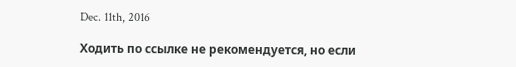Dec. 11th, 2016

Ходить по ссылке не рекомендуется, но если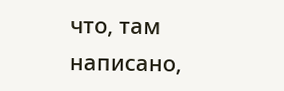что, там написано,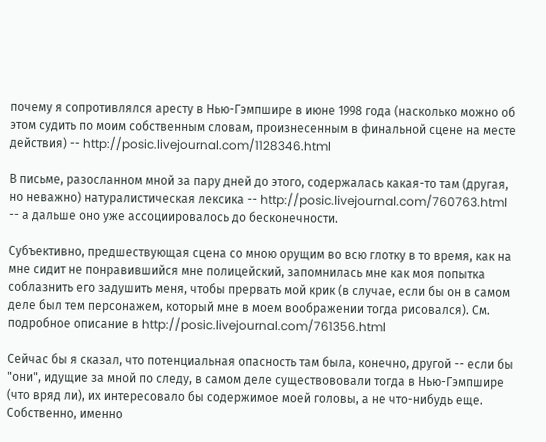почему я сопротивлялся аресту в Нью-Гэмпшире в июне 1998 года (насколько можно об этом судить по моим собственным словам, произнесенным в финальной сцене на месте действия) -- http://posic.livejournal.com/1128346.html

В письме, разосланном мной за пару дней до этого, содержалась какая-то там (другая, но неважно) натуралистическая лексика -- http://posic.livejournal.com/760763.html -- а дальше оно уже ассоциировалось до бесконечности.

Субъективно, предшествующая сцена со мною орущим во всю глотку в то время, как на мне сидит не понравившийся мне полицейский, запомнилась мне как моя попытка соблазнить его задушить меня, чтобы прервать мой крик (в случае, если бы он в самом деле был тем персонажем, который мне в моем воображении тогда рисовался). См. подробное описание в http://posic.livejournal.com/761356.html

Сейчас бы я сказал, что потенциальная опасность там была, конечно, другой -- если бы "они", идущие за мной по следу, в самом деле существововали тогда в Нью-Гэмпшире (что вряд ли), их интересовало бы содержимое моей головы, а не что-нибудь еще. Собственно, именно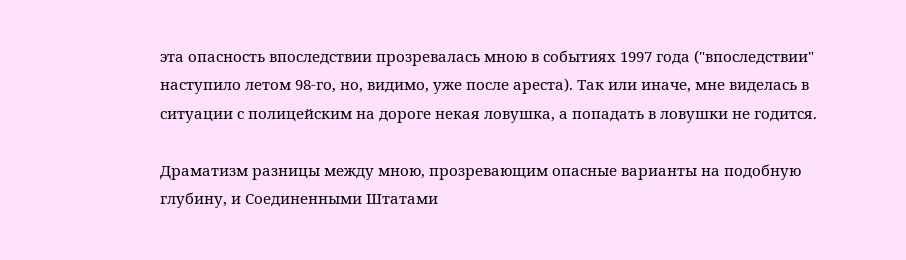эта опасность впоследствии прозревалась мною в событиях 1997 года ("впоследствии" наступило летом 98-го, но, видимо, уже после ареста). Так или иначе, мне виделась в ситуации с полицейским на дороге некая ловушка, а попадать в ловушки не годится.

Драматизм разницы между мною, прозревающим опасные варианты на подобную глубину, и Соединенными Штатами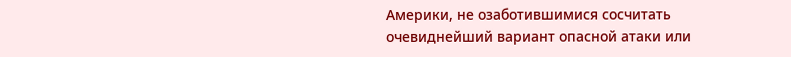Америки, не озаботившимися сосчитать очевиднейший вариант опасной атаки или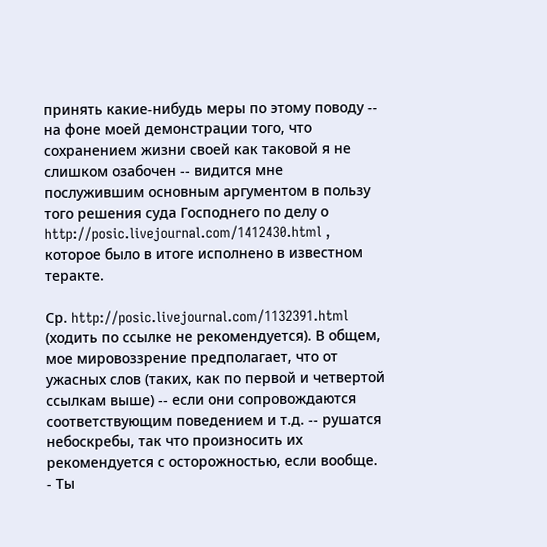принять какие-нибудь меры по этому поводу -- на фоне моей демонстрации того, что сохранением жизни своей как таковой я не слишком озабочен -- видится мне послужившим основным аргументом в пользу того решения суда Господнего по делу о http://posic.livejournal.com/1412430.html , которое было в итоге исполнено в известном теракте.

Ср. http://posic.livejournal.com/1132391.html (ходить по ссылке не рекомендуется). В общем, мое мировоззрение предполагает, что от ужасных слов (таких, как по первой и четвертой ссылкам выше) -- если они сопровождаются соответствующим поведением и т.д. -- рушатся небоскребы, так что произносить их рекомендуется с осторожностью, если вообще.
- Ты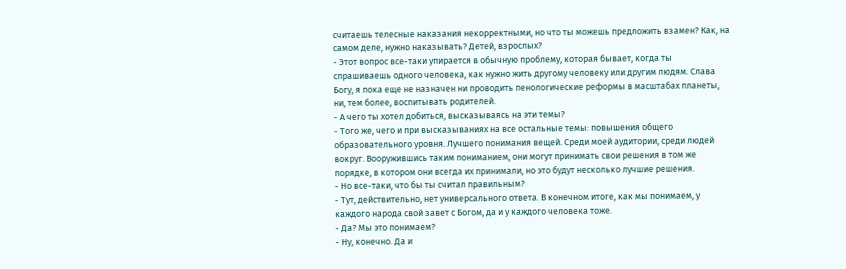считаешь телесные наказания некорректными, но что ты можешь предложить взамен? Как, на самом деле, нужно наказывать? Детей, взрослых?
- Этот вопрос все-таки упирается в обычную проблему, которая бывает, когда ты спрашиваешь одного человека, как нужно жить другому человеку или другим людям. Слава Богу, я пока еще не назначен ни проводить пенологические реформы в масштабах планеты, ни, тем более, воспитывать родителей.
- А чего ты хотел добиться, высказываясь на эти темы?
- Того же, чего и при высказываниях на все остальные темы: повышения общего образовательного уровня. Лучшего понимания вещей. Среди моей аудитории, среди людей вокруг. Вооружившись таким пониманием, они могут принимать свои решения в том же порядке, в котором они всегда их принимали, но это будут несколько лучшие решения.
- Но все-таки, что бы ты считал правильным?
- Тут, действительно, нет универсального ответа. В конечном итоге, как мы понимаем, у каждого народа свой завет с Богом, да и у каждого человека тоже.
- Да? Мы это понимаем?
- Ну, конечно. Да и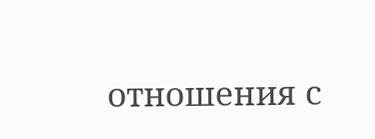отношения с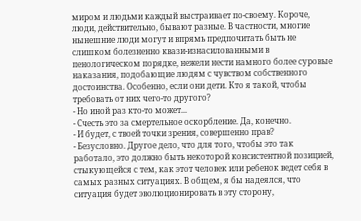миром и людьми каждый выстраивает по-своему. Короче, люди, действительно, бывают разные. В частности, многие нынешние люди могут и впрямь предпочитать быть не слишком болезненно квази-изнасилованными в пенологическом порядке, нежели нести намного более суровые наказания, подобающие людям с чувством собственного достоинства. Особенно, если они дети. Кто я такой, чтобы требовать от них чего-то другого?
- Но иной раз кто-то может...
- Счесть это за смертельное оскорбление. Да, конечно.
- И будет, с твоей точки зрения, совершенно прав?
- Безусловно. Другое дело, что для того, чтобы это так работало, это должно быть некоторой консистентной позицией, стыкующейся с тем, как этот человек или ребенок ведет себя в самых разных ситуациях. В общем, я бы надеялся, что ситуация будет эволюционировать в эту сторону,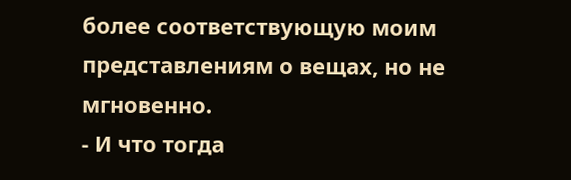более соответствующую моим представлениям о вещах, но не мгновенно.
- И что тогда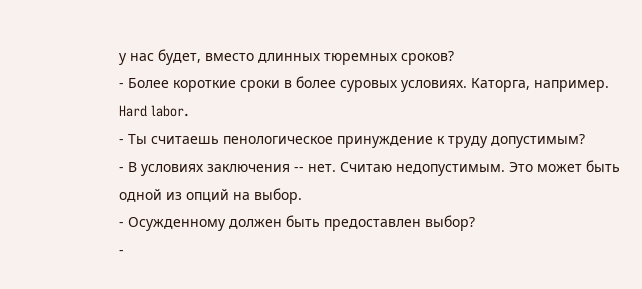у нас будет, вместо длинных тюремных сроков?
- Более короткие сроки в более суровых условиях. Каторга, например. Hard labor.
- Ты считаешь пенологическое принуждение к труду допустимым?
- В условиях заключения -- нет. Считаю недопустимым. Это может быть одной из опций на выбор.
- Осужденному должен быть предоставлен выбор?
-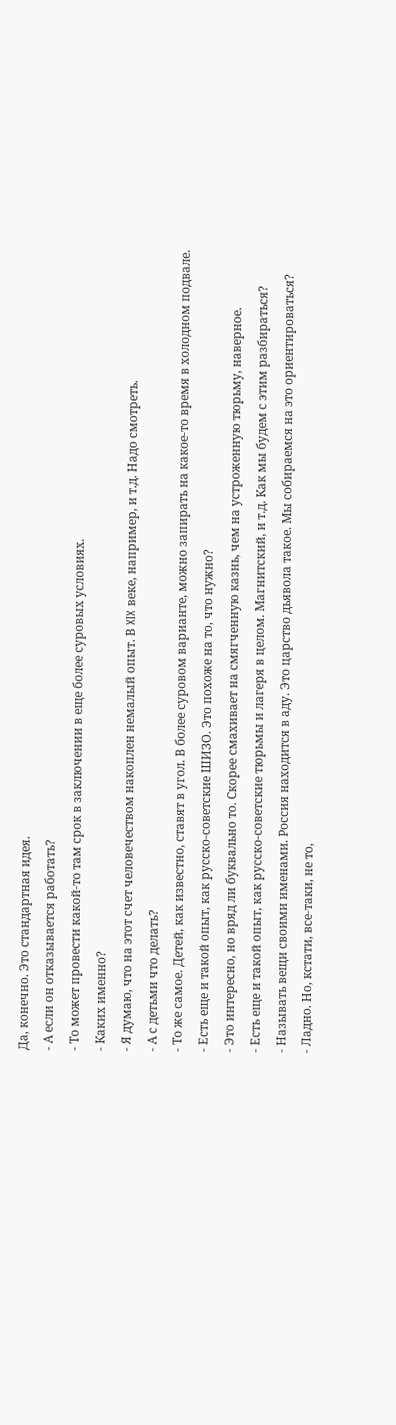Да, конечно. Это стандартная идея.
- А если он отказывается работать?
- То может провести какой-то там срок в заключении в еще более суровых условиях.
- Каких именно?
- Я думаю, что на этот счет человечеством накоплен немалый опыт. В XIX веке, например, и т.д. Надо смотреть.
- А с детьми что делать?
- То же самое. Детей, как известно, ставят в угол. В более суровом варианте, можно запирать на какое-то время в холодном подвале.
- Есть еще и такой опыт, как русско-советские ШИЗО. Это похоже на то, что нужно?
- Это интересно, но вряд ли буквально то. Скорее смахивает на смягченную казнь, чем на устроженную тюрьму, наверное.
- Есть еще и такой опыт, как русско-советские тюрьмы и лагеря в целом. Магнитский, и т.д. Как мы будем с этим разбираться?
- Называть вещи своими именами. Россия находится в аду. Это царство дьявола такое. Мы собираемся на это ориентироваться?
- Ладно. Но, кстати, все-таки, не то,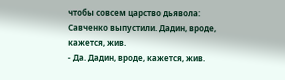чтобы совсем царство дьявола: Савченко выпустили. Дадин, вроде, кажется, жив.
- Да. Дадин, вроде, кажется, жив.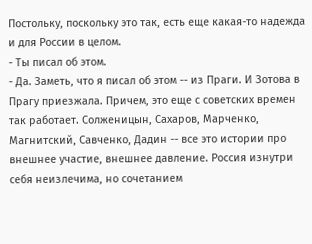Постольку, поскольку это так, есть еще какая-то надежда и для России в целом.
- Ты писал об этом.
- Да. Заметь, что я писал об этом -- из Праги. И Зотова в Прагу приезжала. Причем, это еще с советских времен так работает. Солженицын, Сахаров, Марченко, Магнитский, Савченко, Дадин -- все это истории про внешнее участие, внешнее давление. Россия изнутри себя неизлечима, но сочетанием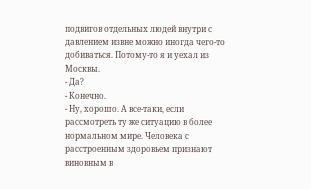подвигов отдельных людей внутри с давлением извне можно иногда чего-то добиваться. Потому-то я и уехал из Москвы.
- Да?
- Конечно.
- Ну, хорошо. А все-таки, если рассмотреть ту же ситуацию в более нормальном мире. Человека с расстроенным здоровьем признают виновным в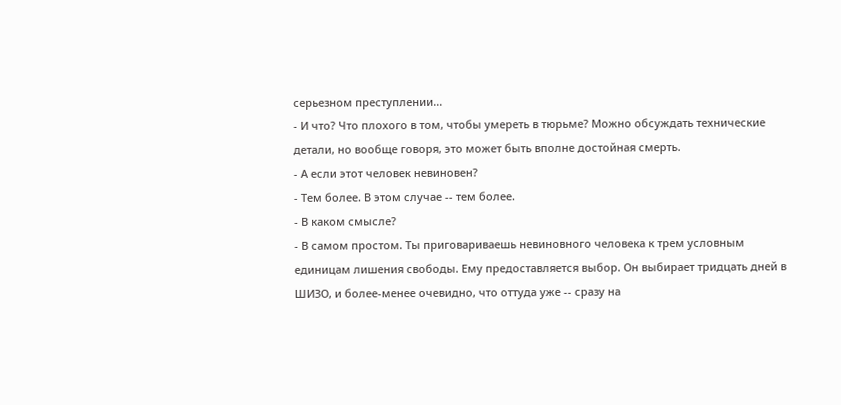серьезном преступлении...
- И что? Что плохого в том, чтобы умереть в тюрьме? Можно обсуждать технические детали, но вообще говоря, это может быть вполне достойная смерть.
- А если этот человек невиновен?
- Тем более. В этом случае -- тем более.
- В каком смысле?
- В самом простом. Ты приговариваешь невиновного человека к трем условным единицам лишения свободы. Ему предоставляется выбор. Он выбирает тридцать дней в ШИЗО, и более-менее очевидно, что оттуда уже -- сразу на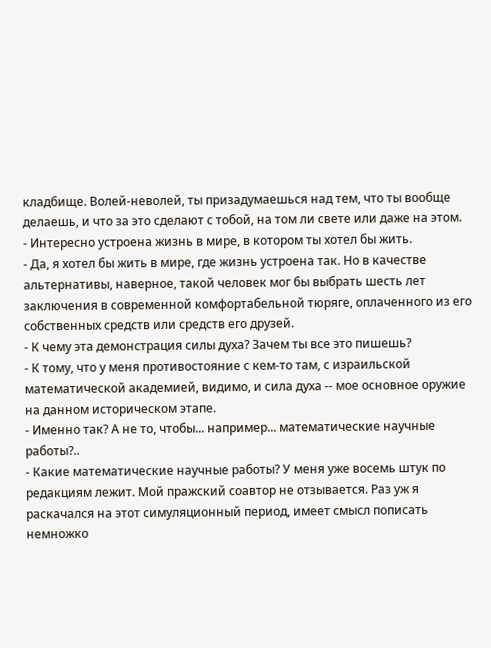кладбище. Волей-неволей, ты призадумаешься над тем, что ты вообще делаешь, и что за это сделают с тобой, на том ли свете или даже на этом.
- Интересно устроена жизнь в мире, в котором ты хотел бы жить.
- Да, я хотел бы жить в мире, где жизнь устроена так. Но в качестве альтернативы, наверное, такой человек мог бы выбрать шесть лет заключения в современной комфортабельной тюряге, оплаченного из его собственных средств или средств его друзей.
- К чему эта демонстрация силы духа? Зачем ты все это пишешь?
- К тому, что у меня противостояние с кем-то там, с израильской математической академией, видимо, и сила духа -- мое основное оружие на данном историческом этапе.
- Именно так? А не то, чтобы... например... математические научные работы?..
- Какие математические научные работы? У меня уже восемь штук по редакциям лежит. Мой пражский соавтор не отзывается. Раз уж я раскачался на этот симуляционный период, имеет смысл пописать немножко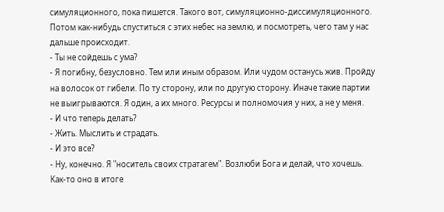симуляционного, пока пишется. Такого вот, симуляционно-диссимуляционного. Потом как-нибудь спуститься с этих небес на землю, и посмотреть, чего там у нас дальше происходит.
- Ты не сойдешь с ума?
- Я погибну, безусловно. Тем или иным образом. Или чудом останусь жив. Пройду на волосок от гибели. По ту сторону, или по другую сторону. Иначе такие партии не выигрываются. Я один, а их много. Ресурсы и полномочия у них, а не у меня.
- И что теперь делать?
- Жить. Мыслить и страдать.
- И это все?
- Ну, конечно. Я "носитель своих стратагем". Возлюби Бога и делай, что хочешь. Как-то оно в итоге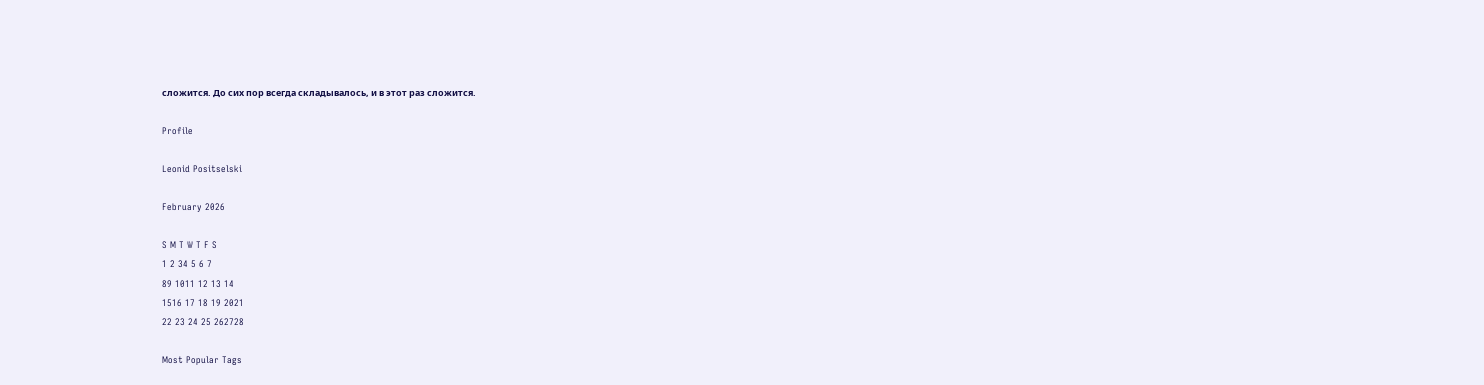сложится. До сих пор всегда складывалось, и в этот раз сложится.

Profile

Leonid Positselski

February 2026

S M T W T F S
1 2 34 5 6 7
89 1011 12 13 14
1516 17 18 19 2021
22 23 24 25 262728

Most Popular Tags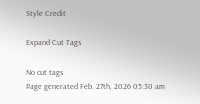Style Credit

Expand Cut Tags

No cut tags
Page generated Feb. 27th, 2026 05:30 am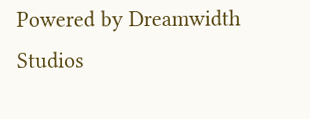Powered by Dreamwidth Studios